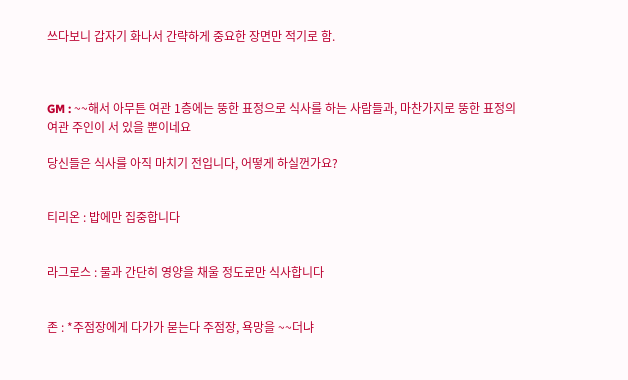쓰다보니 갑자기 화나서 간략하게 중요한 장면만 적기로 함.



GM : ~~해서 아무튼 여관 1층에는 뚱한 표정으로 식사를 하는 사람들과, 마찬가지로 뚱한 표정의 여관 주인이 서 있을 뿐이네요

당신들은 식사를 아직 마치기 전입니다, 어떻게 하실껀가요?


티리온 : 밥에만 집중합니다


라그로스 : 물과 간단히 영양을 채울 정도로만 식사합니다


존 : *주점장에게 다가가 묻는다 주점장, 욕망을 ~~더냐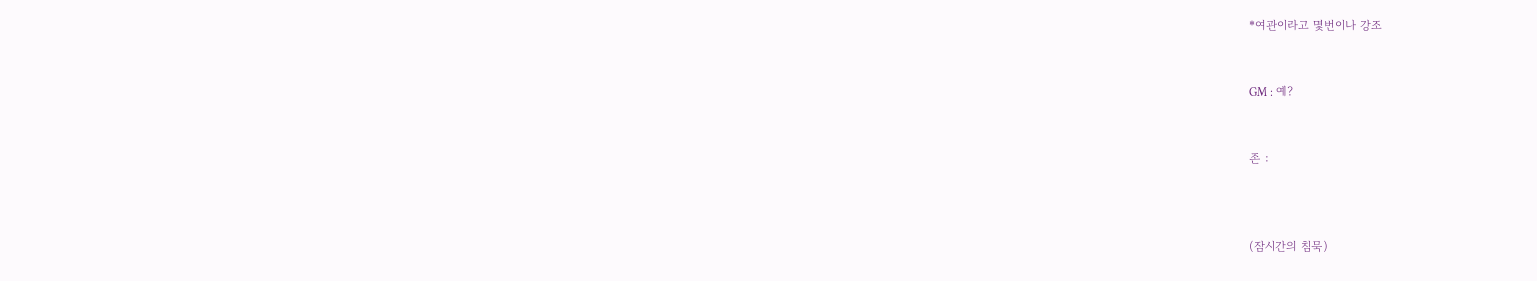*여관이라고 몇번이나 강조


GM : 예?


존 :



(잠시간의 침묵)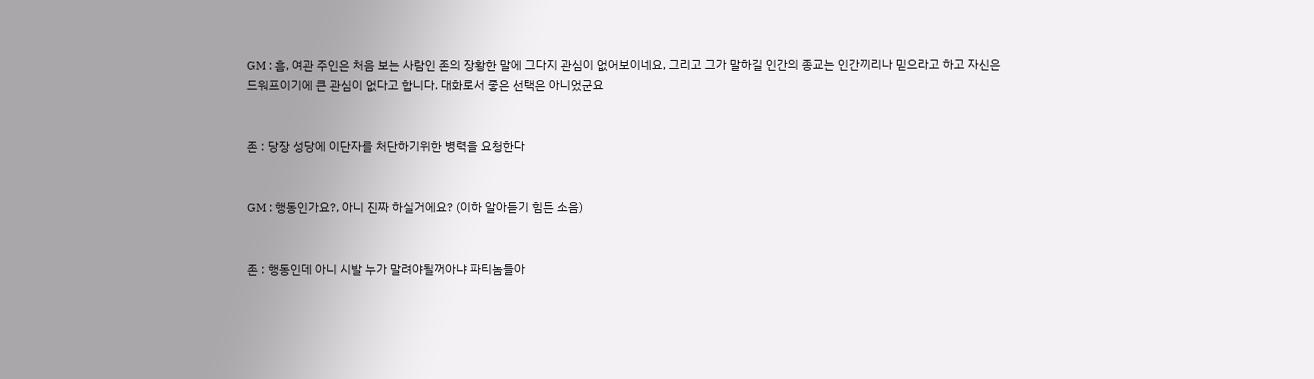GM : 흠, 여관 주인은 처음 보는 사람인 존의 장황한 말에 그다지 관심이 없어보이네요, 그리고 그가 말하길 인간의 종교는 인간끼리나 믿으라고 하고 자신은 드워프이기에 큰 관심이 없다고 합니다. 대화로서 좋은 선택은 아니었군요


존 : 당장 성당에 이단자를 처단하기위한 병력을 요청한다


GM : 행동인가요?, 아니 진짜 하실거에요? (이하 알아듣기 힘든 소음)


존 : 행동인데 아니 시발 누가 말려야될꺼아냐 파티놈들아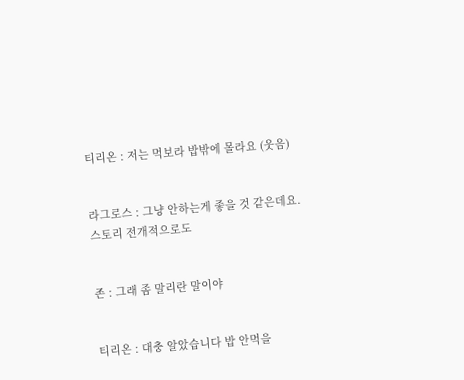티리온 : 저는 먹보라 밥밖에 몰라요 (웃음)


라그로스 : 그냥 안하는게 좋을 것 같은데요. 스토리 전개적으로도


존 : 그래 좀 말리란 말이야


티리온 : 대충 알았습니다 밥 안먹을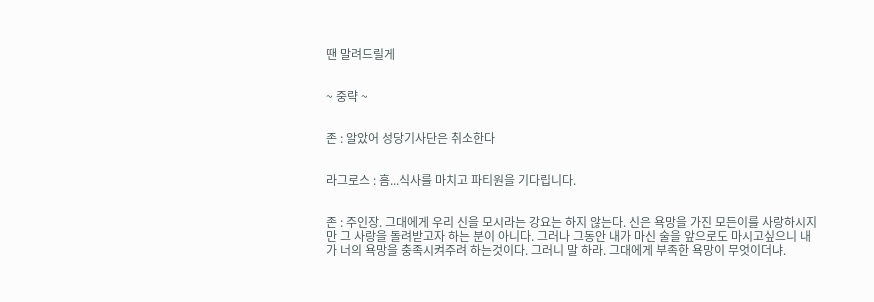땐 말려드릴게


~ 중략 ~


존 : 알았어 성당기사단은 취소한다


라그로스 : 흠...식사를 마치고 파티원을 기다립니다.


존 : 주인장. 그대에게 우리 신을 모시라는 강요는 하지 않는다. 신은 욕망을 가진 모든이를 사랑하시지만 그 사랑을 돌려받고자 하는 분이 아니다. 그러나 그동안 내가 마신 술을 앞으로도 마시고싶으니 내가 너의 욕망을 충족시켜주려 하는것이다. 그러니 말 하라. 그대에게 부족한 욕망이 무엇이더냐.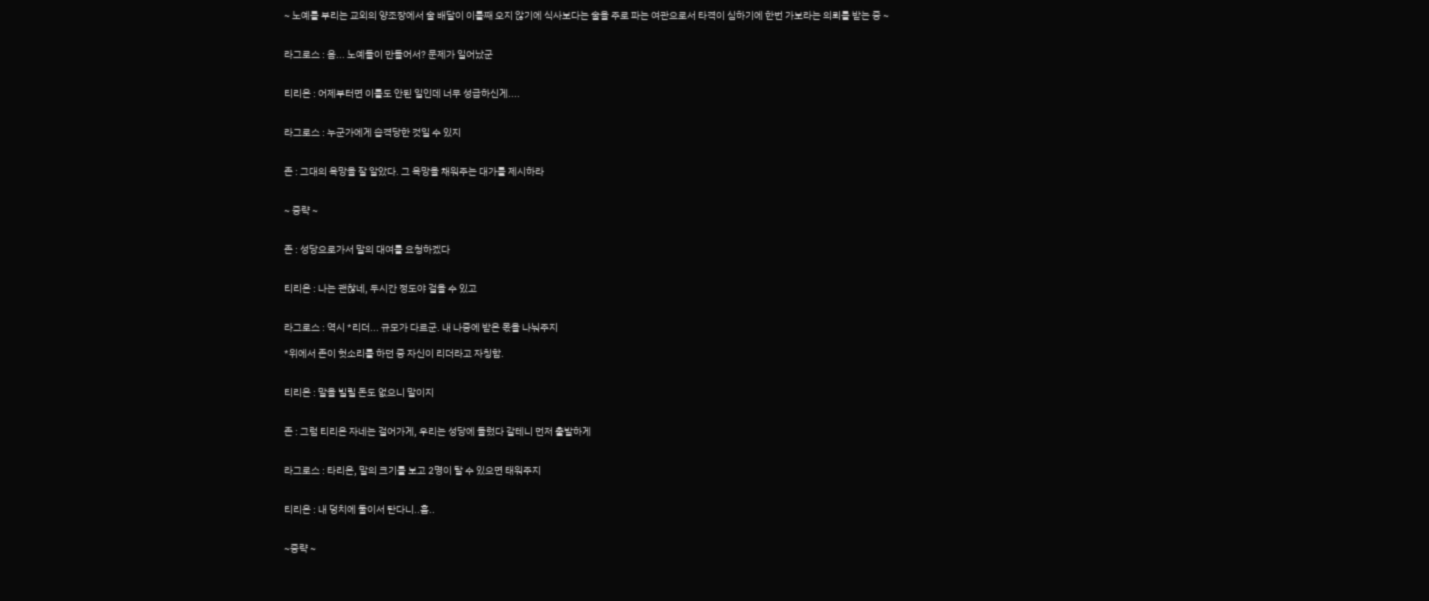~ 노예를 부리는 교외의 양조장에서 술 배달이 이틀째 오지 않기에 식사보다는 술을 주로 파는 여관으로서 타격이 심하기에 한번 가보라는 의뢰를 받는 중 ~


라그로스 : 음... 노예들이 만들어서? 문제가 일어났군


티리온 : 어제부터면 이틀도 안된 일인데 너무 성급하신게....


라그로스 : 누군가에게 습격당한 것일 수 있지


존 : 그대의 욕망을 잘 알았다. 그 욕망을 채워주는 대가를 제시하라


~ 중략 ~


존 : 성당으로가서 말의 대여를 요청하겠다


티리온 : 나는 괜찮네, 두시간 정도야 걸을 수 있고


라그로스 : 역시 *리더... 규모가 다르군. 내 나중에 받은 몫을 나눠주지

*위에서 존이 헛소리를 하던 중 자신이 리더라고 자칭함.


티리온 : 말을 빌릴 돈도 없으니 말이지


존 : 그럼 티리온 자네는 걸어가게, 우리는 성당에 들렀다 갈테니 먼저 출발하게


라그로스 : 타리온, 말의 크기를 보고 2명이 탈 수 있으면 태워주지


티리온 : 내 덩치에 둘이서 탄다니..흠..


~중략 ~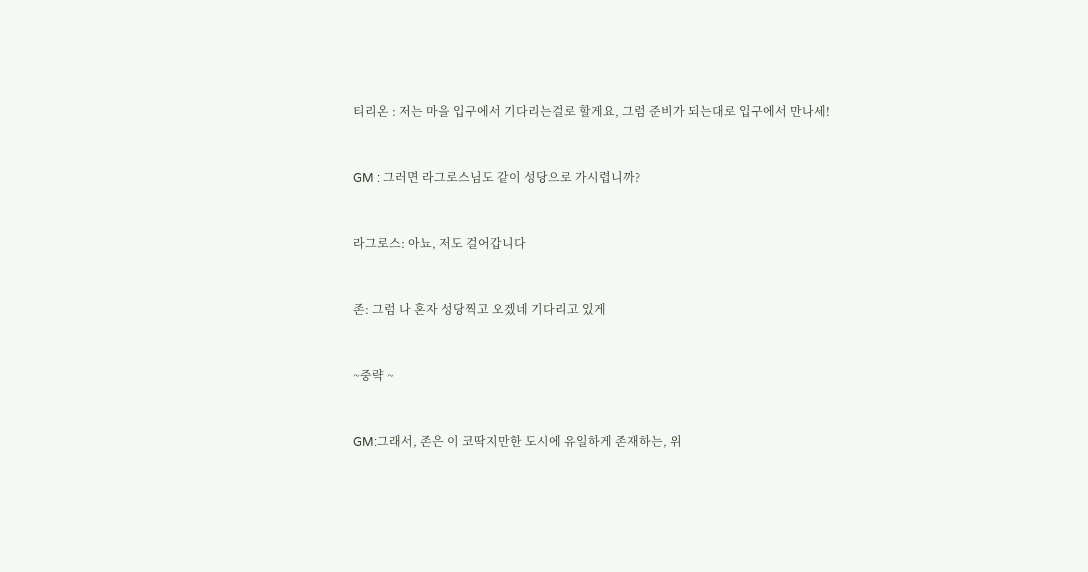티리온 : 저는 마을 입구에서 기다리는걸로 할게요, 그럼 준비가 되는대로 입구에서 만나세!


GM : 그러면 라그로스님도 같이 성당으로 가시렵니까?


라그로스: 아뇨, 저도 걸어갑니다


존: 그럼 나 혼자 성당찍고 오겠네 기다리고 있게


~중략 ~


GM:그래서, 존은 이 코딱지만한 도시에 유일하게 존재하는, 위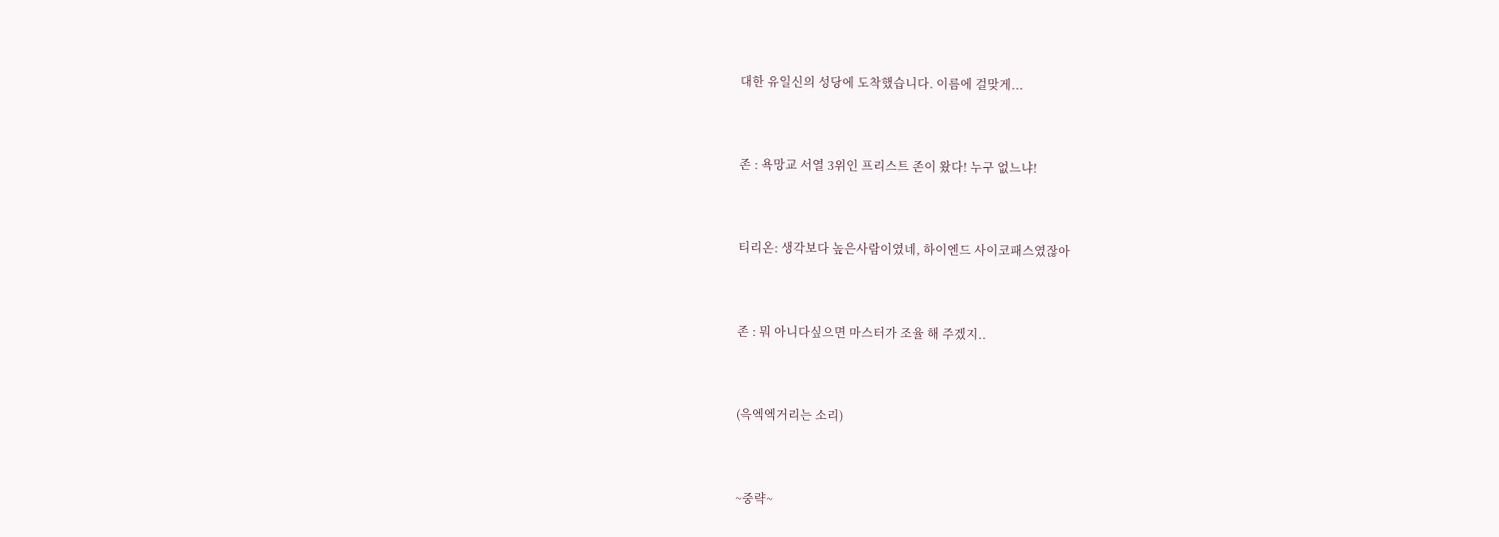대한 유일신의 성당에 도착했습니다. 이름에 걸맞게...


존 : 욕망교 서열 3위인 프리스트 존이 왔다! 누구 없느냐!


티리온: 생각보다 높은사람이였네, 하이엔드 사이코패스였잖아


존 : 뭐 아니다싶으면 마스터가 조율 해 주겠지..


(윽엑엑거리는 소리)


~중략~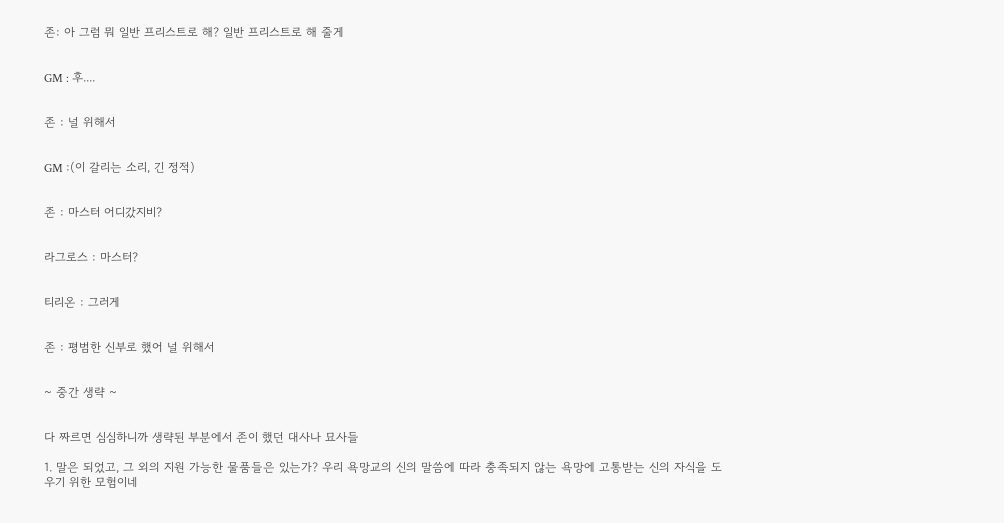존: 아 그럼 뭐 일반 프리스트로 해? 일반 프리스트로 해 줄게


GM : 후....


존 : 널 위해서


GM :(이 갈리는 소리, 긴 정적)


존 : 마스터 어디갔지비?


라그로스 : 마스터?


티리온 : 그러게


존 : 평범한 신부로 했어 널 위해서


~ 중간 생략 ~


다 짜르면 심심하니까 생략된 부분에서 존이 했던 대사나 묘사들

1. 말은 되었고, 그 외의 지원 가능한 물품들은 있는가? 우리 욕망교의 신의 말씀에 따라 충족되지 않는 욕망에 고통받는 신의 자식을 도우기 위한 모험이네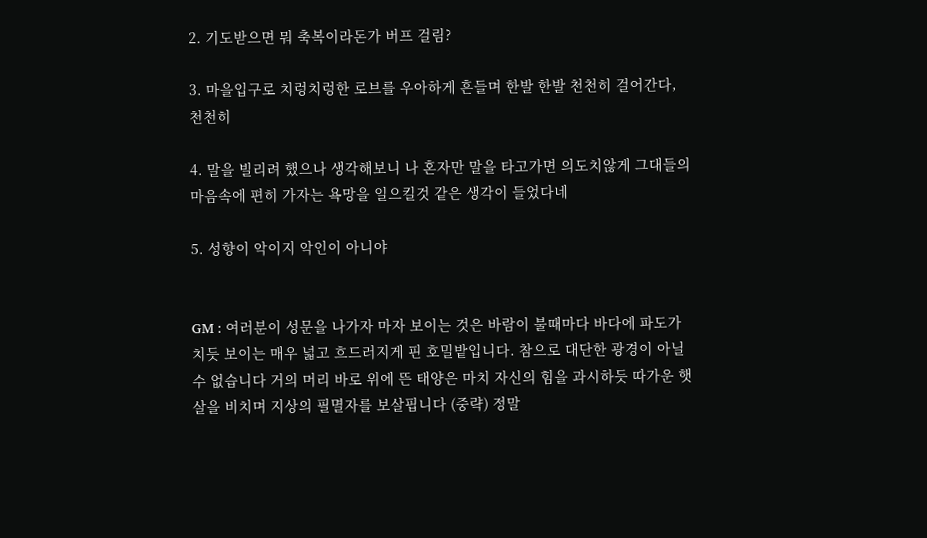2. 기도받으면 뭐 축복이라돈가 버프 걸림?

3. 마을입구로 치렁치렁한 로브를 우아하게 흔들며 한발 한발 천천히 걸어간다, 천천히

4. 말을 빌리려 했으나 생각해보니 나 혼자만 말을 타고가면 의도치않게 그대들의 마음속에 편히 가자는 욕망을 일으킬것 같은 생각이 들었다네

5. 성향이 악이지 악인이 아니야


GM : 여러분이 성문을 나가자 마자 보이는 것은 바람이 불때마다 바다에 파도가 치듯 보이는 매우 넓고 흐드러지게 핀 호밀밭입니다. 참으로 대단한 광경이 아닐 수 없습니다 거의 머리 바로 위에 뜬 태양은 마치 자신의 힘을 과시하듯 따가운 햇살을 비치며 지상의 필멸자를 보살핍니다 (중략) 정말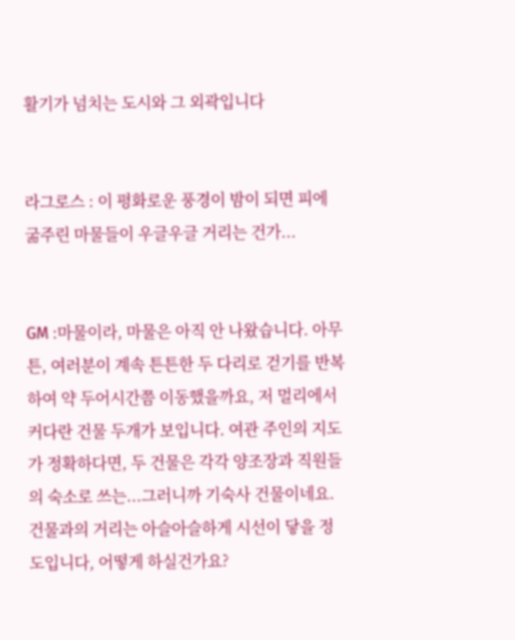활기가 넘치는 도시와 그 외곽입니다


라그로스 : 이 평화로운 풍경이 밤이 되면 피에 굶주린 마물들이 우글우글 거리는 건가...


GM :마물이라, 마물은 아직 안 나왔습니다. 아무튼, 여러분이 계속 튼튼한 두 다리로 걷기를 반복하여 약 두어시간쯤 이동했을까요, 저 멀리에서 커다란 건물 두개가 보입니다. 여관 주인의 지도가 정확하다면, 두 건물은 각각 양조장과 직원들의 숙소로 쓰는...그러니까 기숙사 건물이네요. 건물과의 거리는 아슬아슬하게 시선이 닿을 정도입니다, 어떻게 하실건가요?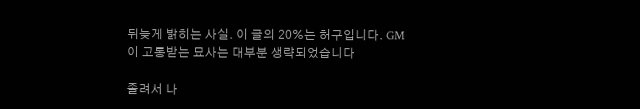뒤늦게 밝히는 사실. 이 글의 20%는 허구입니다. GM이 고통받는 묘사는 대부분 생략되었습니다

졸려서 나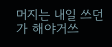머지는 내일 쓰던가 해야거쓰